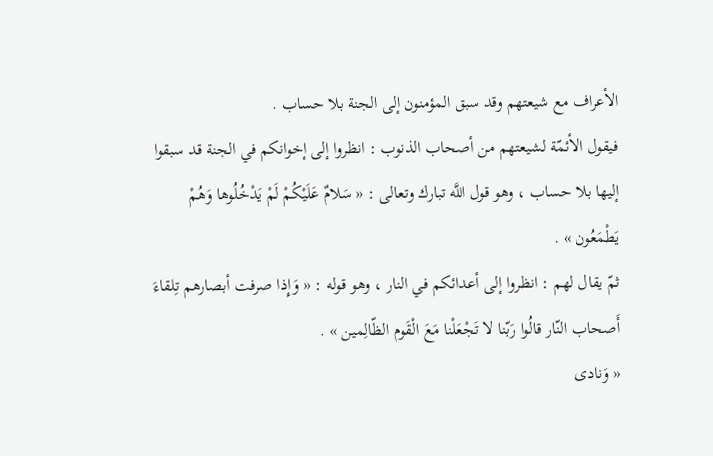الأعراف مع شيعتهم وقد سبق المؤمنون إلى الجنة بلا حساب .
فيقول الأئمّة لشيعتهم من أصحاب الذنوب : انظروا إلى إخوانكم في الجنة قد سبقوا إليها بلا حساب ، وهو قول اللَّه تبارك وتعالى : « سَلامٌ عَلَيْكُمْ لَمْ يَدْخُلُوها وَهُمْ يَطْمَعُون » .
ثمّ يقال لهم : انظروا إلى أعدائكم في النار ، وهو قوله : « وَإِذا صرفت أبصارهم تِلقاءَ أَصحاب النّار قالُوا رَبّنا لا تَجْعَلْنا مَعَ الْقَوم الظّالِمين » .
« وَنادى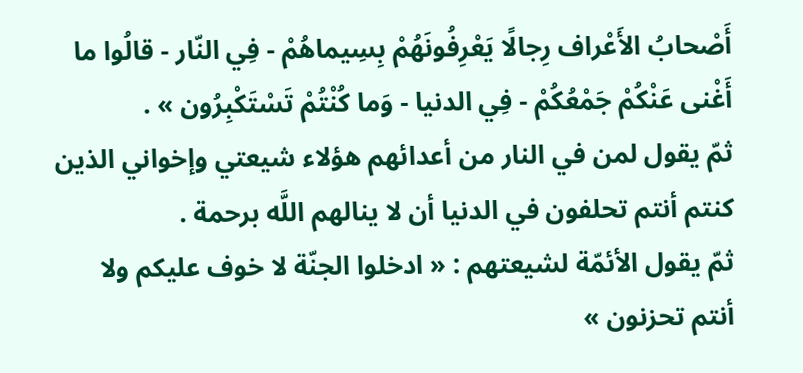أَصْحابُ الأَعْراف رِجالًا يَعْرِفُونَهُمْ بِسِيماهُمْ - فِي النّار - قالُوا ما أَغْنى عَنْكُمْ جَمْعُكُمْ - فِي الدنيا - وَما كُنْتُمْ تَسْتَكْبِرُون » .
ثمّ يقول لمن في النار من أعدائهم هؤلاء شيعتي وإخواني الذين كنتم أنتم تحلفون في الدنيا أن لا ينالهم اللَّه برحمة .
ثمّ يقول الأئمّة لشيعتهم : « ادخلوا الجنّة لا خوف عليكم ولا أنتم تحزنون »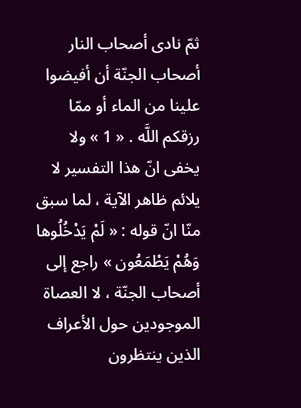ثمّ نادى أصحاب النار أصحاب الجنّة أن أفيضوا علينا من الماء أو ممّا رزقكم اللَّه . « 1 » ولا يخفى انّ هذا التفسير لا يلائم ظاهر الآية ، لما سبق منّا انّ قوله : « لَمْ يَدْخُلُوها وَهُمْ يَطْمَعُون » راجع إلى أصحاب الجنّة ، لا العصاة الموجودين حول الأعراف الذين ينتظرون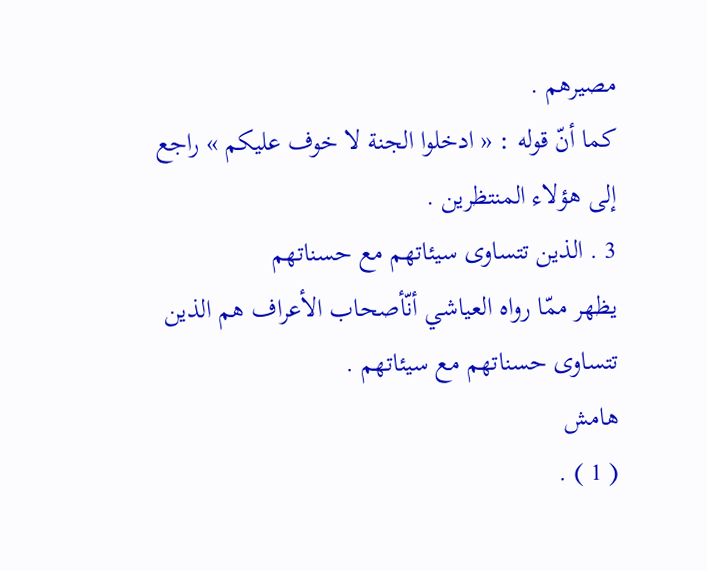مصيرهم .
كما أنّ قوله : « ادخلوا الجنة لا خوف عليكم » راجع إلى هؤلاء المنتظرين .
3 . الذين تتساوى سيئاتهم مع حسناتهم
يظهر ممّا رواه العياشي أنّأصحاب الأعراف هم الذين تتساوى حسناتهم مع سيئاتهم .
هامش
( 1 ) .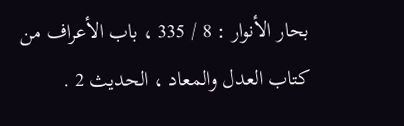بحار الأنوار : 8 / 335 ، باب الأعراف من كتاب العدل والمعاد ، الحديث 2 .